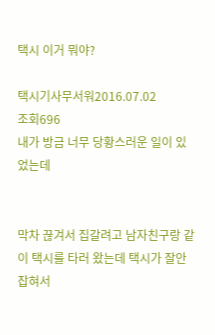택시 이거 뭐야?

택시기사무서워2016.07.02
조회696
내가 방금 너무 당황스러운 일이 있었는데


막차 끊겨서 집갈려고 남자친구랑 같이 택시를 타러 왔는데 택시가 잘안잡혀서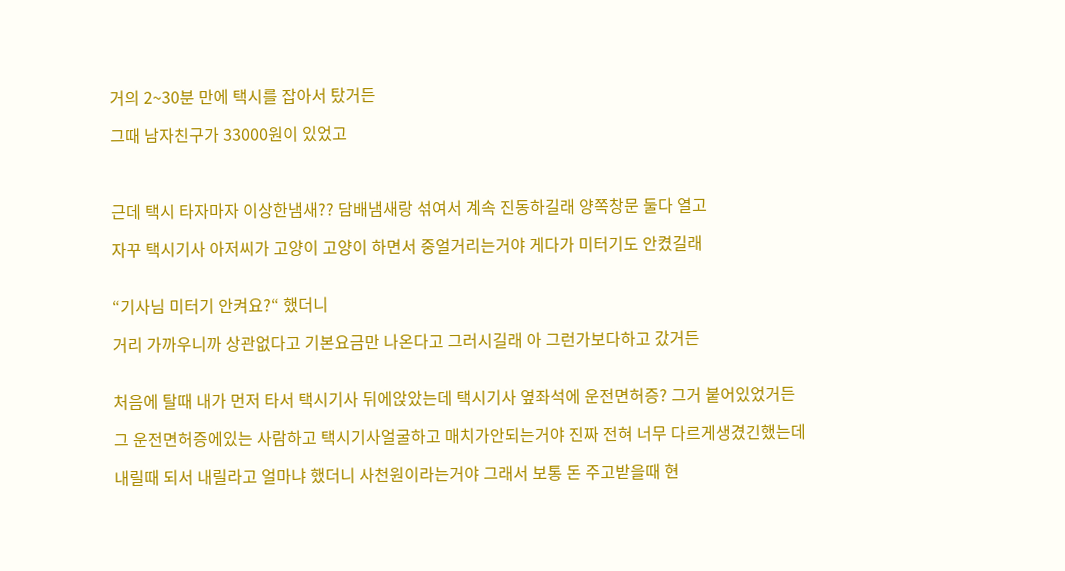거의 2~30분 만에 택시를 잡아서 탔거든

그때 남자친구가 33000원이 있었고



근데 택시 타자마자 이상한냄새?? 담배냄새랑 섞여서 계속 진동하길래 양쪽창문 둘다 열고

자꾸 택시기사 아저씨가 고양이 고양이 하면서 중얼거리는거야 게다가 미터기도 안켰길래


“기사님 미터기 안켜요?“ 했더니

거리 가까우니까 상관없다고 기본요금만 나온다고 그러시길래 아 그런가보다하고 갔거든


처음에 탈때 내가 먼저 타서 택시기사 뒤에앉았는데 택시기사 옆좌석에 운전면허증? 그거 붙어있었거든

그 운전면허증에있는 사람하고 택시기사얼굴하고 매치가안되는거야 진짜 전혀 너무 다르게생겼긴했는데

내릴때 되서 내릴라고 얼마냐 했더니 사천원이라는거야 그래서 보통 돈 주고받을때 현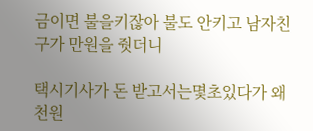금이면 불을키잖아 불도 안키고 남자친구가 만원을 줫더니

택시기사가 돈 받고서는몇초있다가 왜 천원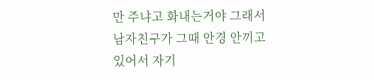만 주냐고 화내는거야 그래서 남자친구가 그때 안경 안끼고 있어서 자기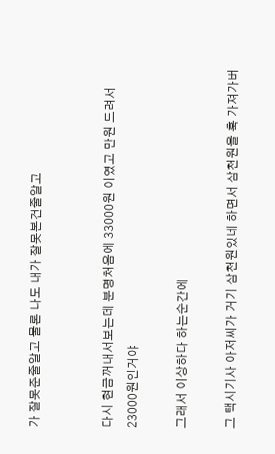가 잘못준줄알고 물론 나도 내가 잘못본건줄알고


다시 현금꺼내서보는데 분명처음에 33000원 이였고 만원 드려서 23000원인거야

그래서 이상하다 하는순간에

그 택시기사 아저씨가 거기 삼천원있네 하면서 삼천원을 훅 가져가버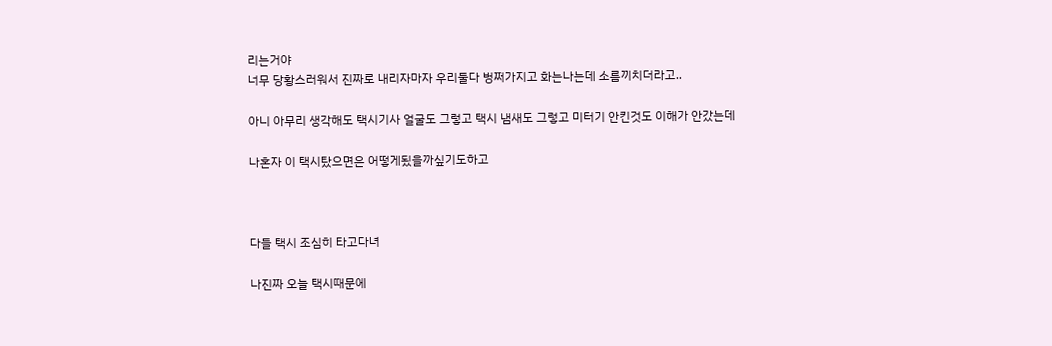리는거야
너무 당황스러워서 진짜로 내리자마자 우리둘다 벙쩌가지고 화는나는데 소름끼치더라고..

아니 아무리 생각해도 택시기사 얼굴도 그렇고 택시 냄새도 그렇고 미터기 안킨것도 이해가 안갔는데

나혼자 이 택시탔으면은 어떻게됬을까싶기도하고



다들 택시 조심히 타고다녀

나진짜 오늘 택시때문에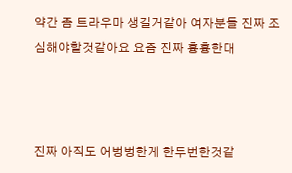약간 좀 트라우마 생길거같아 여자분들 진짜 조심해야할것같아요 요즘 진짜 흉흉한대



진짜 아직도 어벙벙한게 한두번한것같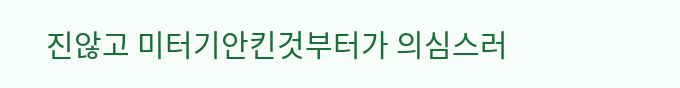진않고 미터기안킨것부터가 의심스러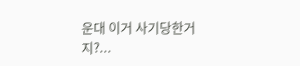운대 이거 사기당한거지?...